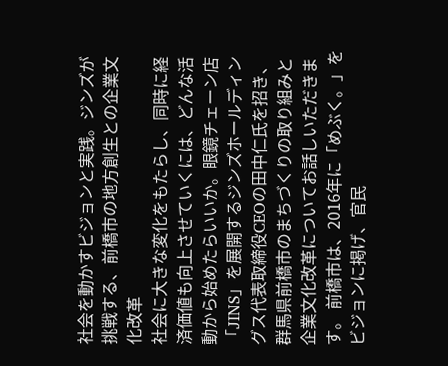社会を動かすビジョンと実践。ジンズが挑戦する、前橋市の地方創生との企業文化改革
社会に大きな変化をもたらし、同時に経済価値も向上させていくには、どんな活動から始めたらいいか。眼鏡チェーン店「JINS」を展開するジンズホールディングス代表取締役CEOの田中仁氏を招き、群馬県前橋市のまちづくりの取り組みと企業文化改革についてお話しいただきます。 前橋市は、2016年に「めぶく。」をビジョンに掲げ、官民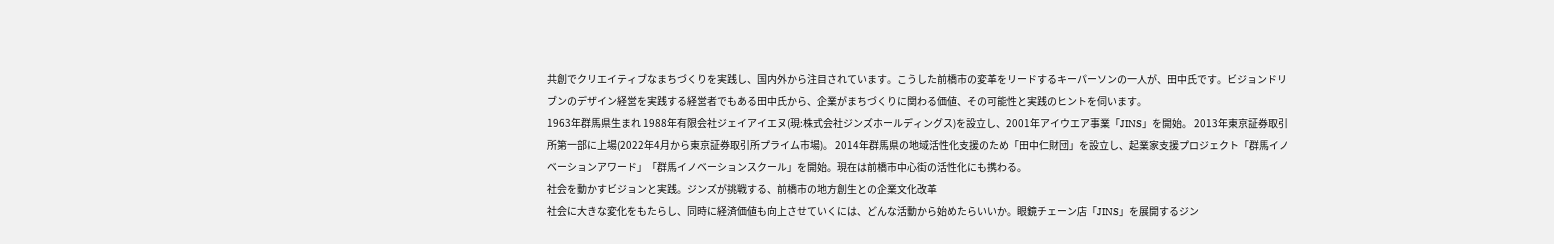共創でクリエイティブなまちづくりを実践し、国内外から注目されています。こうした前橋市の変革をリードするキーパーソンの一人が、田中氏です。ビジョンドリブンのデザイン経営を実践する経営者でもある田中氏から、企業がまちづくりに関わる価値、その可能性と実践のヒントを伺います。
1963年群馬県生まれ 1988年有限会社ジェイアイエヌ(現:株式会社ジンズホールディングス)を設立し、2001年アイウエア事業「JINS」を開始。 2013年東京証券取引所第一部に上場(2022年4月から東京証券取引所プライム市場)。 2014年群馬県の地域活性化支援のため「田中仁財団」を設立し、起業家支援プロジェクト「群馬イノベーションアワード」「群馬イノベーションスクール」を開始。現在は前橋市中心街の活性化にも携わる。
社会を動かすビジョンと実践。ジンズが挑戦する、前橋市の地方創生との企業文化改革
社会に大きな変化をもたらし、同時に経済価値も向上させていくには、どんな活動から始めたらいいか。眼鏡チェーン店「JINS」を展開するジン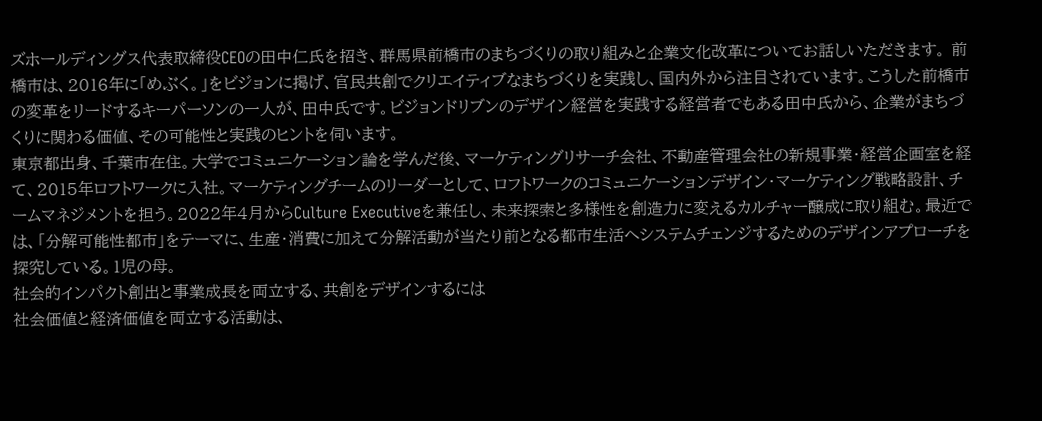ズホールディングス代表取締役CEOの田中仁氏を招き、群馬県前橋市のまちづくりの取り組みと企業文化改革についてお話しいただきます。 前橋市は、2016年に「めぶく。」をビジョンに掲げ、官民共創でクリエイティブなまちづくりを実践し、国内外から注目されています。こうした前橋市の変革をリードするキーパーソンの一人が、田中氏です。ビジョンドリブンのデザイン経営を実践する経営者でもある田中氏から、企業がまちづくりに関わる価値、その可能性と実践のヒントを伺います。
東京都出身、千葉市在住。大学でコミュニケーション論を学んだ後、マーケティングリサーチ会社、不動産管理会社の新規事業・経営企画室を経て、2015年ロフトワークに入社。マーケティングチームのリーダーとして、ロフトワークのコミュニケーションデザイン・マーケティング戦略設計、チームマネジメントを担う。2022年4月からCulture Executiveを兼任し、未来探索と多様性を創造力に変えるカルチャー醸成に取り組む。最近では、「分解可能性都市」をテーマに、生産・消費に加えて分解活動が当たり前となる都市生活へシステムチェンジするためのデザインアプローチを探究している。1児の母。
社会的インパクト創出と事業成長を両立する、共創をデザインするには
社会価値と経済価値を両立する活動は、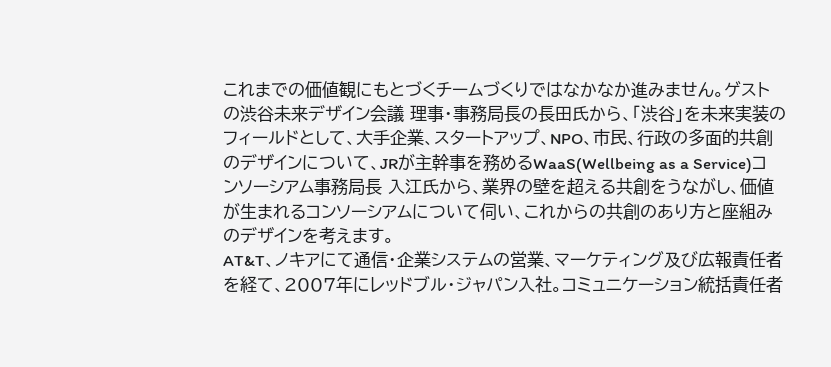これまでの価値観にもとづくチームづくりではなかなか進みません。ゲストの渋谷未来デザイン会議 理事・事務局長の長田氏から、「渋谷」を未来実装のフィールドとして、大手企業、スタートアップ、NPO、市民、行政の多面的共創のデザインについて、JRが主幹事を務めるWaaS(Wellbeing as a Service)コンソーシアム事務局長 入江氏から、業界の壁を超える共創をうながし、価値が生まれるコンソーシアムについて伺い、これからの共創のあり方と座組みのデザインを考えます。
AT&T、ノキアにて通信・企業システムの営業、マーケティング及び広報責任者を経て、2007年にレッドブル・ジャパン入社。コミュニケーション統括責任者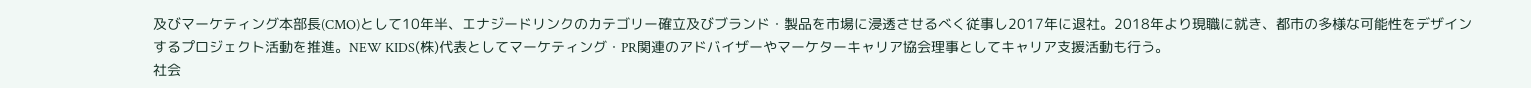及びマーケティング本部長(CMO)として10年半、エナジードリンクのカテゴリー確立及びブランド・製品を市場に浸透させるべく従事し2017年に退社。2018年より現職に就き、都市の多様な可能性をデザインするプロジェクト活動を推進。NEW KIDS(株)代表としてマーケティング・PR関連のアドバイザーやマーケターキャリア協会理事としてキャリア支援活動も行う。
社会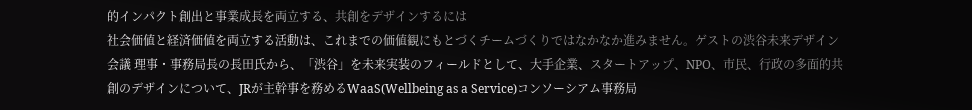的インパクト創出と事業成長を両立する、共創をデザインするには
社会価値と経済価値を両立する活動は、これまでの価値観にもとづくチームづくりではなかなか進みません。ゲストの渋谷未来デザイン会議 理事・事務局長の長田氏から、「渋谷」を未来実装のフィールドとして、大手企業、スタートアップ、NPO、市民、行政の多面的共創のデザインについて、JRが主幹事を務めるWaaS(Wellbeing as a Service)コンソーシアム事務局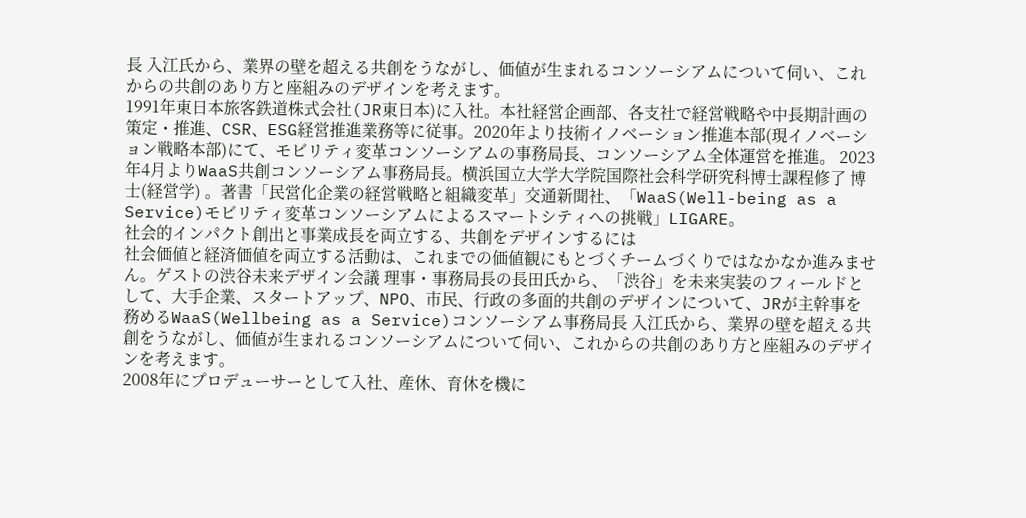長 入江氏から、業界の壁を超える共創をうながし、価値が生まれるコンソーシアムについて伺い、これからの共創のあり方と座組みのデザインを考えます。
1991年東日本旅客鉄道株式会社(JR東日本)に入社。本社経営企画部、各支社で経営戦略や中長期計画の策定・推進、CSR、ESG経営推進業務等に従事。2020年より技術イノベーション推進本部(現イノベーション戦略本部)にて、モビリティ変革コンソーシアムの事務局長、コンソーシアム全体運営を推進。 2023年4月よりWaaS共創コンソーシアム事務局長。横浜国立大学大学院国際社会科学研究科博士課程修了 博士(経営学) 。著書「民営化企業の経営戦略と組織変革」交通新聞社、「WaaS(Well-being as a Service)モビリティ変革コンソーシアムによるスマートシティへの挑戦」LIGARE。
社会的インパクト創出と事業成長を両立する、共創をデザインするには
社会価値と経済価値を両立する活動は、これまでの価値観にもとづくチームづくりではなかなか進みません。ゲストの渋谷未来デザイン会議 理事・事務局長の長田氏から、「渋谷」を未来実装のフィールドとして、大手企業、スタートアップ、NPO、市民、行政の多面的共創のデザインについて、JRが主幹事を務めるWaaS(Wellbeing as a Service)コンソーシアム事務局長 入江氏から、業界の壁を超える共創をうながし、価値が生まれるコンソーシアムについて伺い、これからの共創のあり方と座組みのデザインを考えます。
2008年にプロデューサーとして入社、産休、育休を機に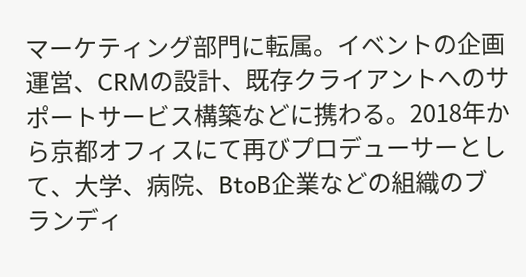マーケティング部門に転属。イベントの企画運営、CRMの設計、既存クライアントへのサポートサービス構築などに携わる。2018年から京都オフィスにて再びプロデューサーとして、大学、病院、BtoB企業などの組織のブランディ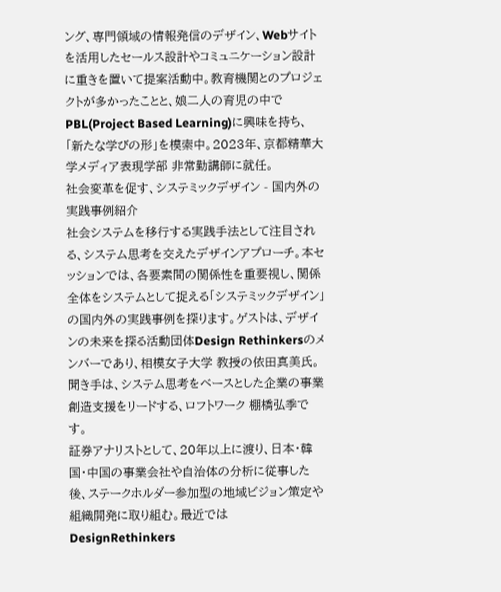ング、専門領域の情報発信のデザイン、Webサイトを活用したセールス設計やコミュニケーション設計に重きを置いて提案活動中。教育機関とのプロジェクトが多かったことと、娘二人の育児の中でPBL(Project Based Learning)に興味を持ち、「新たな学びの形」を模索中。2023年、京都精華大学メディア表現学部 非常勤講師に就任。
社会変革を促す、システミックデザイン - 国内外の実践事例紹介
社会システムを移行する実践手法として注目される、システム思考を交えたデザインアプローチ。本セッションでは、各要素間の関係性を重要視し、関係全体をシステムとして捉える「システミックデザイン」の国内外の実践事例を探ります。ゲストは、デザインの未来を探る活動団体Design Rethinkersのメンバーであり、相模女子大学 教授の依田真美氏。聞き手は、システム思考をベースとした企業の事業創造支援をリードする、ロフトワーク 棚橋弘季です。
証券アナリストとして、20年以上に渡り、日本・韓国・中国の事業会社や自治体の分析に従事した後、ステークホルダー参加型の地域ビジョン策定や組織開発に取り組む。最近ではDesignRethinkers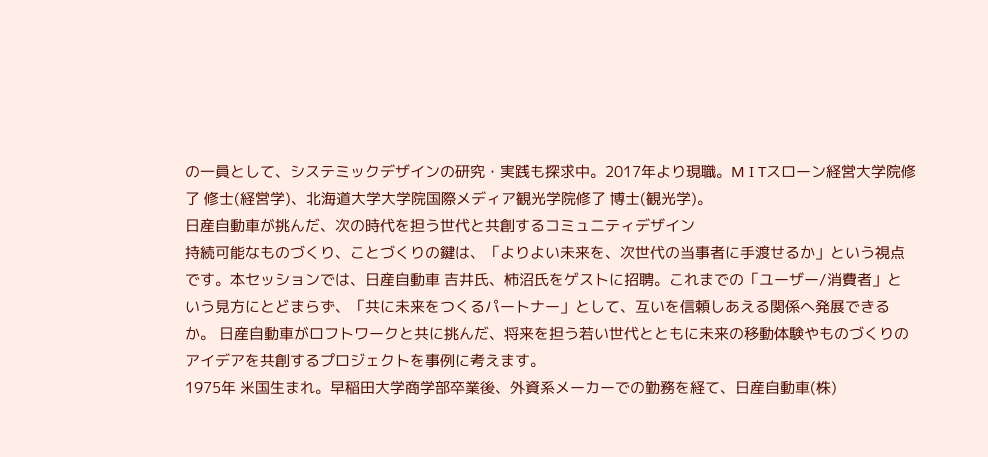の一員として、システミックデザインの研究・実践も探求中。2017年より現職。M I Tスローン経営大学院修了 修士(経営学)、北海道大学大学院国際メディア観光学院修了 博士(観光学)。
日産自動車が挑んだ、次の時代を担う世代と共創するコミュニティデザイン
持続可能なものづくり、ことづくりの鍵は、「よりよい未来を、次世代の当事者に手渡せるか」という視点です。本セッションでは、日産自動車 吉井氏、柿沼氏をゲストに招聘。これまでの「ユーザー/消費者」という見方にとどまらず、「共に未来をつくるパートナー」として、互いを信頼しあえる関係へ発展できるか。 日産自動車がロフトワークと共に挑んだ、将来を担う若い世代とともに未来の移動体験やものづくりのアイデアを共創するプロジェクトを事例に考えます。
1975年 米国生まれ。早稲田大学商学部卒業後、外資系メーカーでの勤務を経て、日産自動車(株)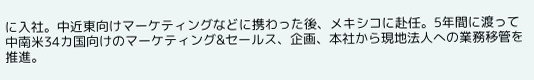に入社。中近東向けマーケティングなどに携わった後、メキシコに赴任。5年間に渡って中南米34カ国向けのマーケティング&セールス、企画、本社から現地法人への業務移管を推進。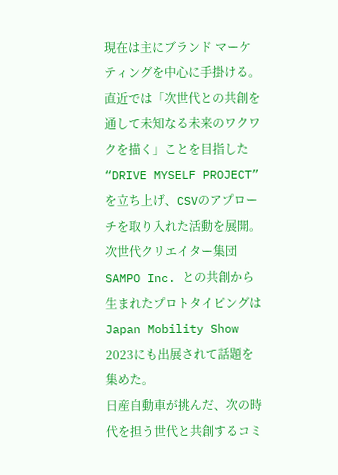現在は主にブランド マーケティングを中心に手掛ける。直近では「次世代との共創を通して未知なる未来のワクワクを描く」ことを目指した“DRIVE MYSELF PROJECT” を立ち上げ、CSVのアプローチを取り入れた活動を展開。次世代クリエイター集団SAMPO Inc. との共創から生まれたプロトタイピングはJapan Mobility Show 2023にも出展されて話題を集めた。
日産自動車が挑んだ、次の時代を担う世代と共創するコミ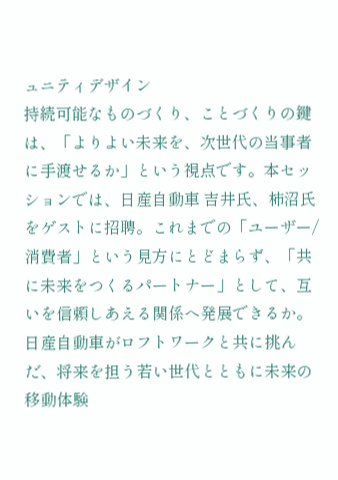ュニティデザイン
持続可能なものづくり、ことづくりの鍵は、「よりよい未来を、次世代の当事者に手渡せるか」という視点です。本セッションでは、日産自動車 吉井氏、柿沼氏をゲストに招聘。これまでの「ユーザー/消費者」という見方にとどまらず、「共に未来をつくるパートナー」として、互いを信頼しあえる関係へ発展できるか。 日産自動車がロフトワークと共に挑んだ、将来を担う若い世代とともに未来の移動体験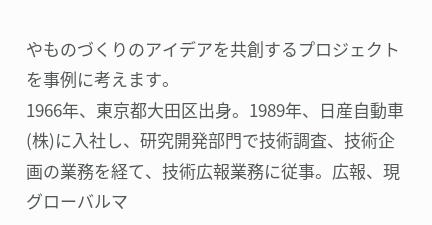やものづくりのアイデアを共創するプロジェクトを事例に考えます。
1966年、東京都大田区出身。1989年、日産自動車(株)に入社し、研究開発部門で技術調査、技術企画の業務を経て、技術広報業務に従事。広報、現グローバルマ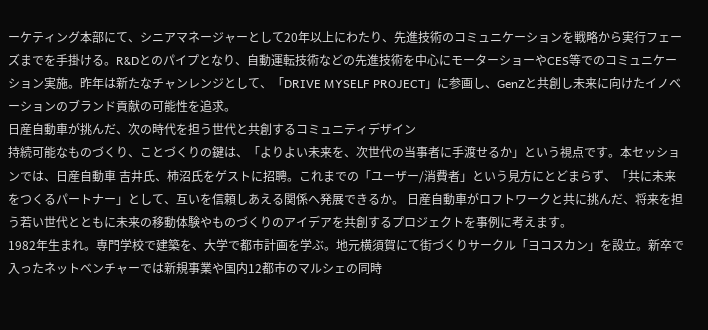ーケティング本部にて、シニアマネージャーとして20年以上にわたり、先進技術のコミュニケーションを戦略から実行フェーズまでを手掛ける。R&Dとのパイプとなり、自動運転技術などの先進技術を中心にモーターショーやCES等でのコミュニケーション実施。昨年は新たなチャンレンジとして、「DRIVE MYSELF PROJECT」に参画し、GenZと共創し未来に向けたイノベーションのブランド貢献の可能性を追求。
日産自動車が挑んだ、次の時代を担う世代と共創するコミュニティデザイン
持続可能なものづくり、ことづくりの鍵は、「よりよい未来を、次世代の当事者に手渡せるか」という視点です。本セッションでは、日産自動車 吉井氏、柿沼氏をゲストに招聘。これまでの「ユーザー/消費者」という見方にとどまらず、「共に未来をつくるパートナー」として、互いを信頼しあえる関係へ発展できるか。 日産自動車がロフトワークと共に挑んだ、将来を担う若い世代とともに未来の移動体験やものづくりのアイデアを共創するプロジェクトを事例に考えます。
1982年生まれ。専門学校で建築を、大学で都市計画を学ぶ。地元横須賀にて街づくりサークル「ヨコスカン」を設立。新卒で入ったネットベンチャーでは新規事業や国内12都市のマルシェの同時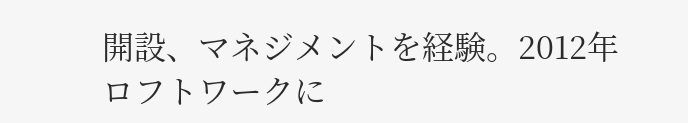開設、マネジメントを経験。2012年ロフトワークに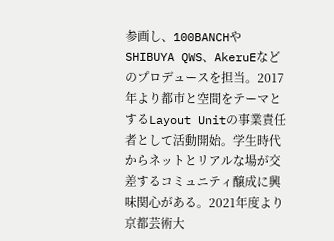参画し、100BANCHや SHIBUYA QWS、AkeruEなどのプロデュースを担当。2017年より都市と空間をテーマとするLayout Unitの事業責任者として活動開始。学生時代からネットとリアルな場が交差するコミュニティ醸成に興味関心がある。2021年度より京都芸術大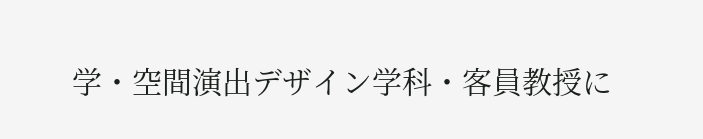学・空間演出デザイン学科・客員教授に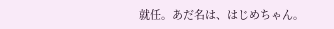就任。あだ名は、はじめちゃん。